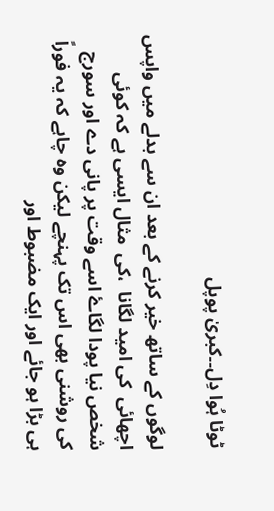ٹوٹا ہُوا دِل۔۔کبریٰ پوپل

لوگوں کے ساتھ خیر کرنے کے بعد ان سے بدلے میں واپس اچھائی  کی امید لگانا  ،کی  مثال ایسی ہے کہ کوئی شخص نیا پودا لگاۓ اسے وقت پر پانی دے اور سورج کی روشنی بھی اس تک پہنچے لیکن وہ چاہے کہ یہ فوراً ہی بڑا ہو جائے اور ایک مضبوط اور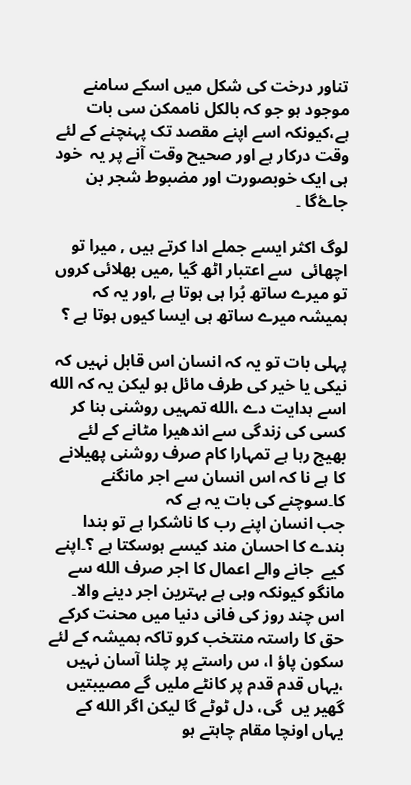تناور درخت کی شکل میں اسکے سامنے موجود ہو جو کہ بالکل ناممکن سی بات ہے،کیونکہ اسے اپنے مقصد تک پہنچنے کے لئے وقت درکار ہے اور صحيح وقت آنے پر یہ  خود ہی ایک خوبصورت اور مضبوط شجر بن جاۓگا ۔

لوگ اکثر ایسے جملے ادا کرتے ہیں , میرا تو اچھائی  سے اعتبار اٹھ گیا ,میں بھلائی کروں تو میرے ساتھ بُرا ہی ہوتا ہے ,اور یہ کہ ہمیشہ میرے ساتھ ہی ایسا کیوں ہوتا ہے ؟

پہلی بات تو یہ کہ انسان اس قابل نہیں کہ نیکی یا خیر کی طرف مائل ہو لیکن یہ کہ الله اسے ہدایت دے ،الله تمہیں روشنی بنا کر کسی کی زندگی سے اندھیرا مٹانے کے لئے بھیج رہا ہے تمہارا کام صرف روشنی پھیلانے کا ہے نا کہ اس انسان سے اجر مانگنے کا۔سوچنے کی بات یہ ہے کہ
جب انسان اپنے رب کا ناشکرا ہے تو بندا بندے کا احسان مند کیسے ہوسکتا ہے ؟۔اپنے کیے  جانے والے اعمال کا اجر صرف الله سے مانگو کیونکہ وہی ہے بہترین اجر دینے والا۔
اس چند روز کی فانی دنیا میں محنت کرکے حق کا راستہ منتخب کرو تاکہ ہمیشہ کے لئے سکون پاؤ ا، س راستے پر چلنا آسان نہیں ،یہاں قدم قدم پر کانٹے ملیں گے مصیبتیں گھیر یں  گی، دل ٹوٹے گا لیکن اگر الله کے یہاں اونچا مقام چاہتے ہو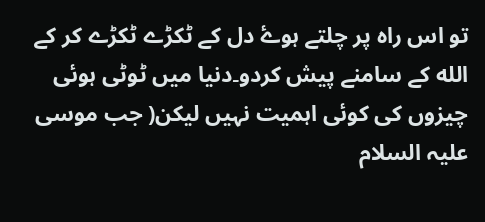تو اس راہ پر چلتے ہوۓ دل کے ٹکڑے ٹکڑے کر کے الله کے سامنے پیش کردو۔دنیا میں ٹوٹی ہوئی چیزوں کی کوئی اہمیت نہیں لیکن( جب موسی علیہ السلام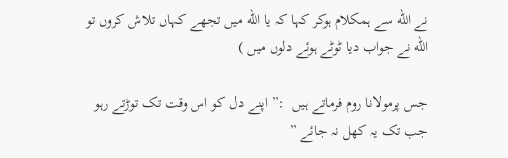نے الله سے ہمکلام ہوکر کہا کہ یا الله میں تجھے کہاں تلاش کروں تو الله نے جواب دیا ٹوٹے ہوئے دلوں میں )

جس پرمولانا روم فرماتے ہیں  :” اپنے دل کو اس وقت تک توڑتے رہو جب تک یہ کھل نہ جائے ”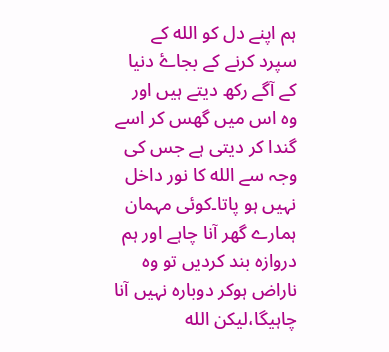ہم اپنے دل کو الله کے سپرد کرنے کے بجاۓ دنیا کے آگے رکھ دیتے ہیں اور وہ اس میں گھس کر اسے گندا کر دیتی ہے جس کی وجہ سے الله کا نور داخل نہیں ہو پاتا۔کوئی مہمان ہمارے گھر آنا چاہے اور ہم دروازہ بند کردیں تو وہ ناراض ہوکر دوبارہ نہیں آنا چاہیگا،لیکن الله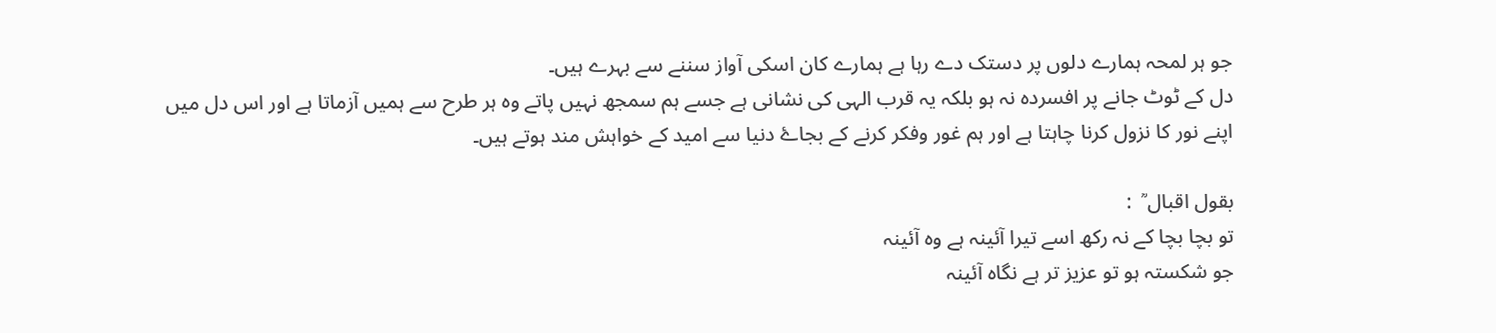جو ہر لمحہ ہمارے دلوں پر دستک دے رہا ہے ہمارے کان اسکی آواز سننے سے بہرے ہیں۔
دل کے ٹوٹ جانے پر افسردہ نہ ہو بلکہ یہ قرب الہی کی نشانی ہے جسے ہم سمجھ نہیں پاتے وہ ہر طرح سے ہمیں آزماتا ہے اور اس دل میں اپنے نور کا نزول کرنا چاہتا ہے اور ہم غور وفکر کرنے کے بجاۓ دنیا سے امید کے خواہش مند ہوتے ہیں۔

بقول اقبال ؒ  :
تو بچا بچا کے نہ رکھ اسے تیرا آئینہ ہے وہ آئينہ
جو شکستہ ہو تو عزیز تر ہے نگاہ آئينہ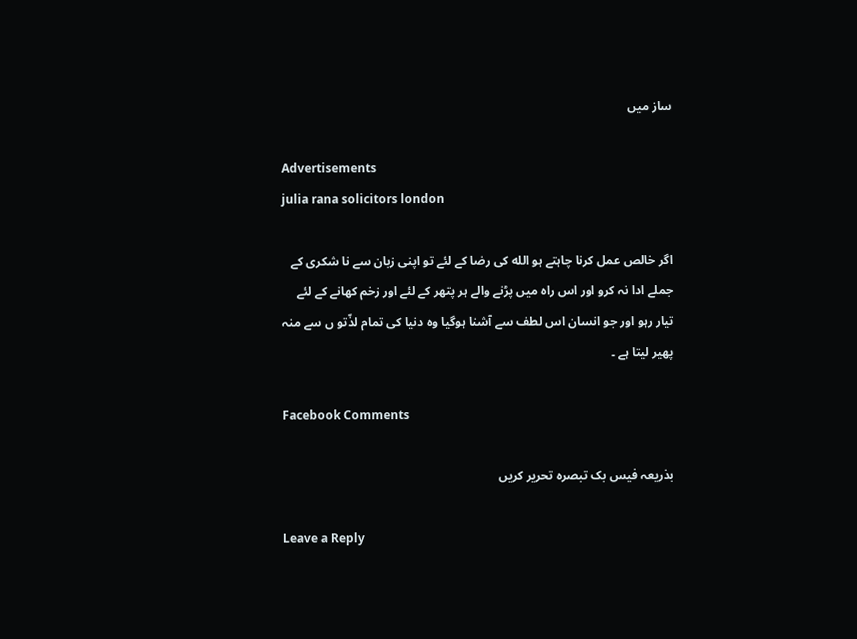ساز میں

Advertisements
julia rana solicitors london

اگر خالص عمل کرنا چاہتے ہو الله کی رضا کے لئے تو اپنی زبان سے نا شکری کے جملے ادا نہ کرو اور اس راہ میں پڑنے والے ہر پتھر کے لئے اور زخم کھانے کے لئے تیار رہو اور جو انسان اس لطف سے آشنا ہوگیا وہ دنیا کی تمام لذّتو ں سے منہ پھير ليتا ہے ۔

Facebook Comments

بذریعہ فیس بک تبصرہ تحریر کریں

Leave a Reply